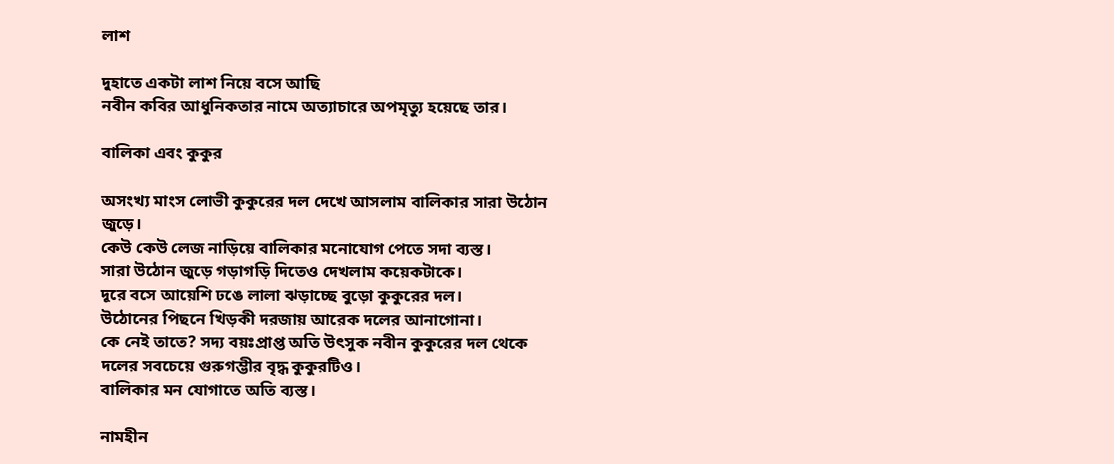লাশ

দুহাতে একটা লাশ নিয়ে বসে আছি
নবীন কবির আধুনিকতার নামে অত্যাচারে অপমৃত্যু হয়েছে তার।

বালিকা এবং কুকুর

অসংখ্য মাংস লোভী কুকুরের দল দেখে আসলাম বালিকার সারা উঠোন জুড়ে।
কেউ কেউ লেজ নাড়িয়ে বালিকার মনোযোগ পেতে সদা ব্যস্ত।
সারা উঠোন জুড়ে গড়াগড়ি দিতেও দেখলাম কয়েকটাকে।
দূরে বসে আয়েশি ঢঙে লালা ঝড়াচ্ছে বুড়ো কুকুরের দল।
উঠোনের পিছনে খিড়কী দরজায় আরেক দলের আনাগোনা।
কে নেই তাতে? সদ্য বয়ঃপ্রাপ্ত অতি উৎসুক নবীন কুকুরের দল থেকে দলের সবচেয়ে গুরুগম্ভীর বৃদ্ধ কুকুরটিও।
বালিকার মন যোগাতে অতি ব্যস্ত।

নামহীন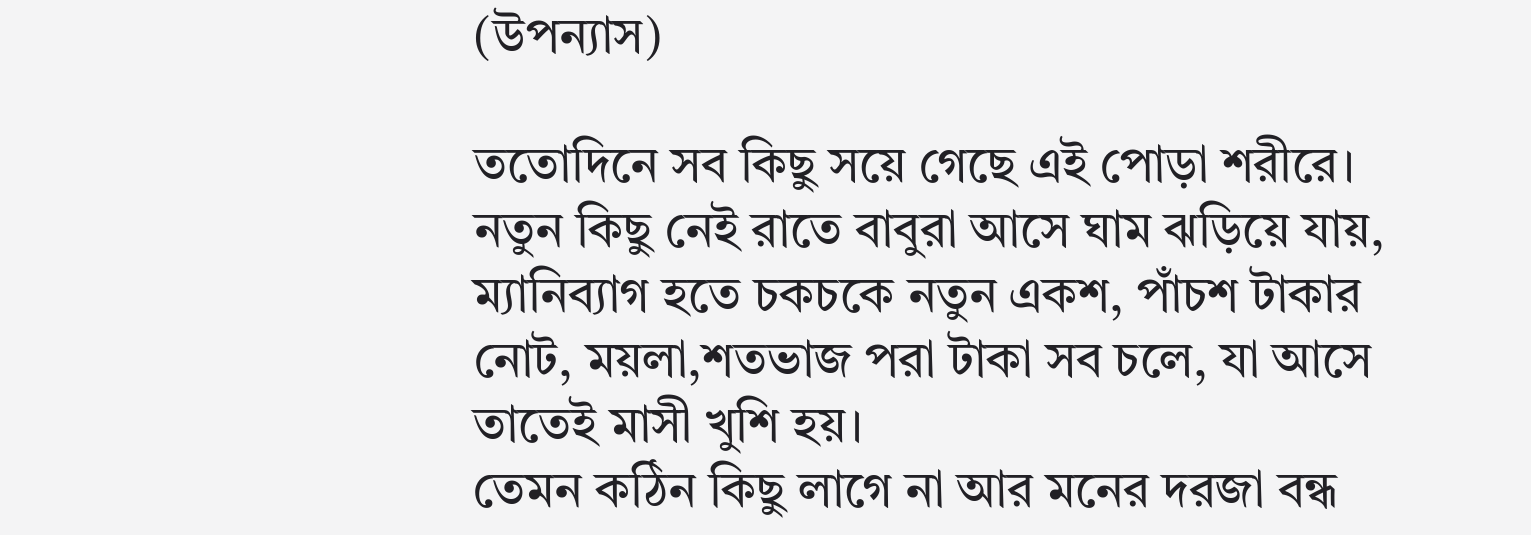(উপন্যাস)

ততোদিনে সব কিছু সয়ে গেছে এই পোড়া শরীরে।
নতুন কিছু নেই রাতে বাবুরা আসে ঘাম ঝড়িয়ে যায়, ম্যানিব্যাগ হতে চকচকে নতুন একশ, পাঁচশ টাকার নোট, ময়লা,শতভাজ পরা টাকা সব চলে, যা আসে তাতেই মাসী খুশি হয়।
তেমন কঠিন কিছু লাগে না আর মনের দরজা বন্ধ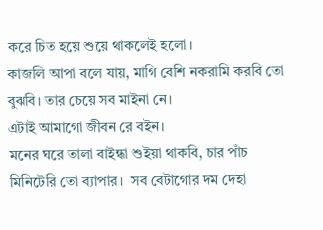করে চিত হয়ে শুয়ে থাকলেই হলো।
কাজলি আপা বলে যায়, মাগি বেশি নকরামি করবি তো বুঝবি। তার চেয়ে সব মাইনা নে।
এটাই আমাগো জীবন রে বইন।
মনের ঘরে তালা বাইন্ধা শুইয়া থাকবি, চার পাঁচ মিনিটেরি তো ব্যাপার।  সব বেটাগোর দম দেহা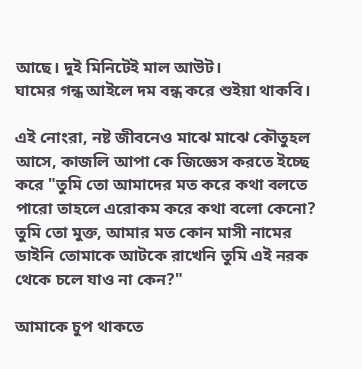আছে। দুই মিনিটেই মাল আউট।
ঘামের গন্ধ আইলে দম বন্ধ করে শুইয়া থাকবি।

এই নোংরা, নষ্ট জীবনেও মাঝে মাঝে কৌতুহল আসে, কাজলি আপা কে জিজ্ঞেস করতে ইচ্ছে করে "তুমি তো আমাদের মত করে কথা বলতে পারো তাহলে এরোকম করে কথা বলো কেনো? তুমি তো মুক্ত, আমার মত কোন মাসী নামের ডাইনি তোমাকে আটকে রাখেনি তুমি এই নরক থেকে চলে যাও না কেন?"

আমাকে চুপ থাকতে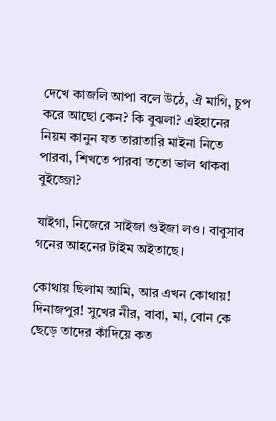দেখে কাজলি আপা বলে উঠে, ঐ মাগি, চুপ করে আছো কেন? কি বুঝলা? এইহানের নিয়ম কানুন যত তারাতারি মাইনা নিতে পারবা, শিখতে পারবা ততো ভাল থাকবা বুইজ্জো?

যাইগা, নিজেরে সাইজা গুইজা লও। বাবুসাব গনের আহনের টাইম অইতাছে।

কোথায় ছিলাম আমি, আর এখন কোথায়!
দিনাজপুর! সুখের নীর, বাবা, মা, বোন কে ছেড়ে তাদের কাঁদিয়ে কত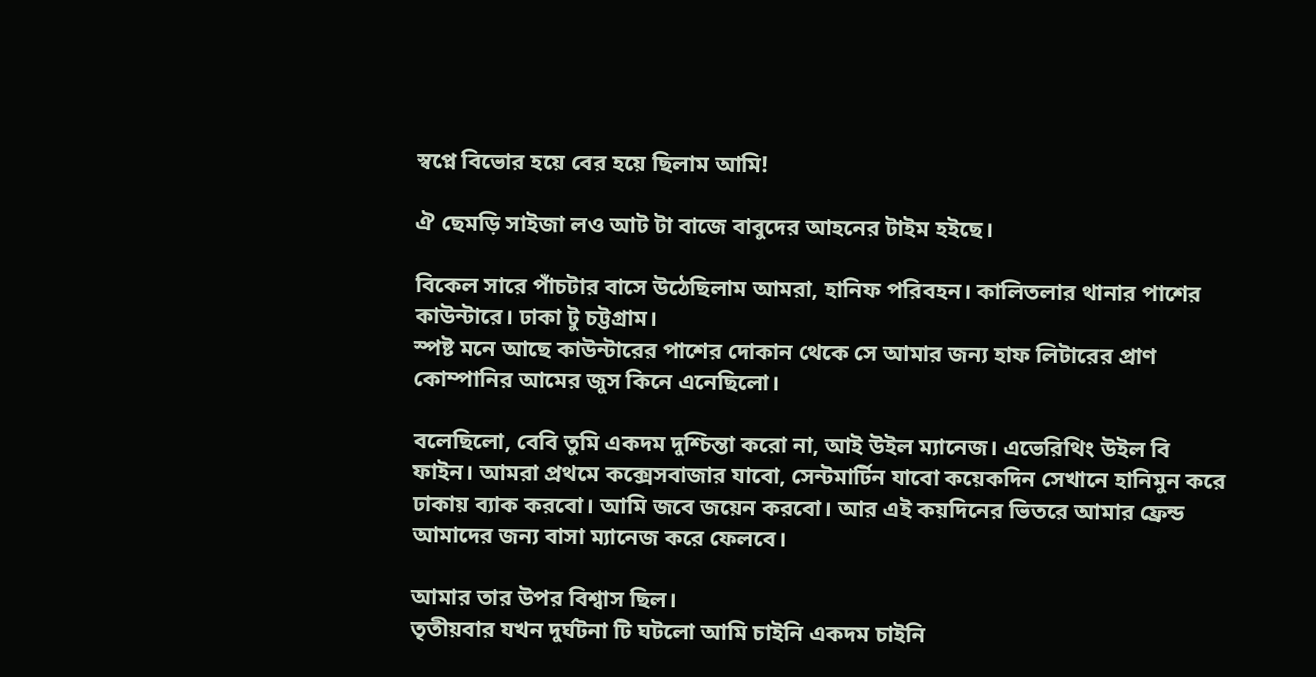স্বপ্নে বিভোর হয়ে বের হয়ে ছিলাম আমি!

ঐ ছেমড়ি সাইজা লও আট টা বাজে বাবুদের আহনের টাইম হইছে।

বিকেল সারে পাঁচটার বাসে উঠেছিলাম আমরা, হানিফ পরিবহন। কালিতলার থানার পাশের কাউন্টারে। ঢাকা টু চট্টগ্রাম।
স্পষ্ট মনে আছে কাউন্টারের পাশের দোকান থেকে সে আমার জন্য হাফ লিটারের প্রাণ কোম্পানির আমের জুস কিনে এনেছিলো।

বলেছিলো, বেবি তুমি একদম দুশ্চিন্তা করো না, আই উইল ম্যানেজ। এভেরিথিং উইল বি ফাইন। আমরা প্রথমে কক্সেসবাজার যাবো, সেন্টমার্টিন যাবো কয়েকদিন সেখানে হানিমুন করে ঢাকায় ব্যাক করবো। আমি জবে জয়েন করবো। আর এই কয়দিনের ভিতরে আমার ফ্রেন্ড আমাদের জন্য বাসা ম্যানেজ করে ফেলবে।

আমার তার উপর বিশ্বাস ছিল।
তৃতীয়বার যখন দুর্ঘটনা টি ঘটলো আমি চাইনি একদম চাইনি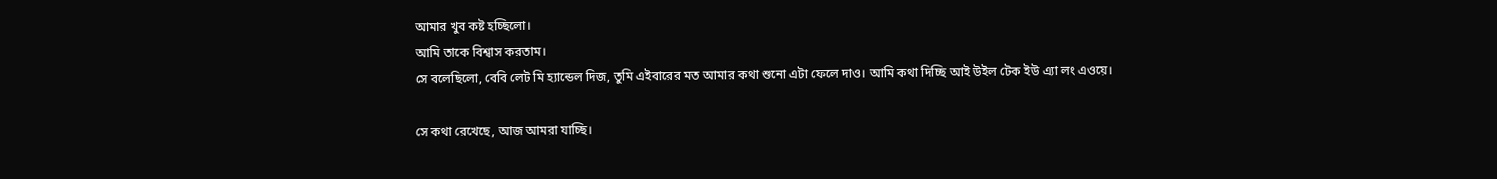আমার খুব কষ্ট হচ্ছিলো।
আমি তাকে বিশ্বাস করতাম।
সে বলেছিলো, বেবি লেট মি হ্যান্ডেল দিজ, তুমি এইবারের মত আমার কথা শুনো এটা ফেলে দাও। আমি কথা দিচ্ছি আই উইল টেক ইউ এ্যা লং এওয়ে।

সে কথা রেখেছে, আজ আমরা যাচ্ছি।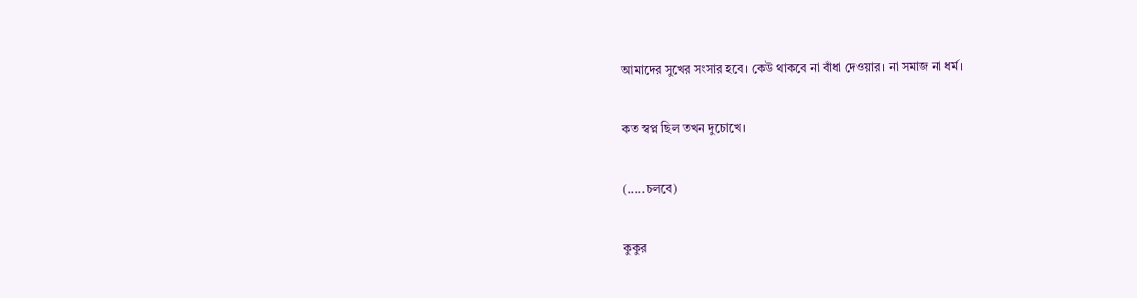আমাদের সুখের সংসার হবে। কেউ থাকবে না বাঁধা দেওয়ার। না সমাজ না ধর্ম।

কত স্বপ্ন ছিল তখন দুচোখে।

(.....চলবে)

কুকুর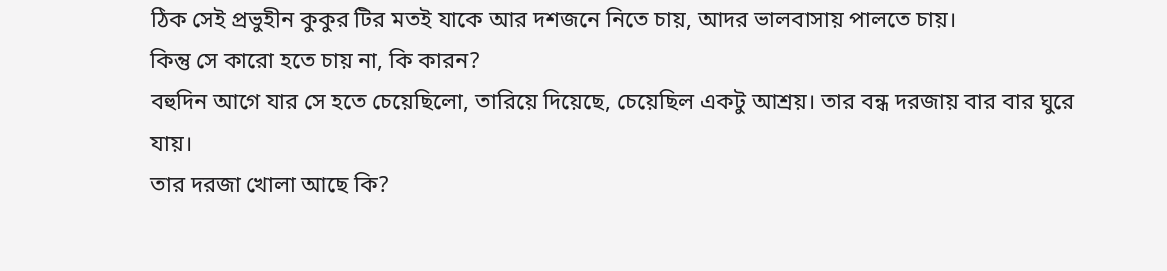ঠিক সেই প্রভুহীন কুকুর টির মতই যাকে আর দশজনে নিতে চায়, আদর ভালবাসায় পালতে চায়।
কিন্তু সে কারো হতে চায় না, কি কারন?
বহুদিন আগে যার সে হতে চেয়েছিলো, তারিয়ে দিয়েছে, চেয়েছিল একটু আশ্রয়। তার বন্ধ দরজায় বার বার ঘুরে যায়।
তার দরজা খোলা আছে কি?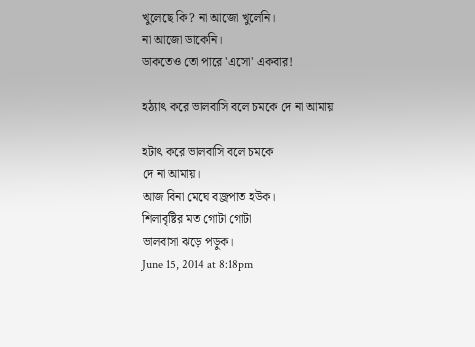খুলেছে কি? না আজো খুলেনি।
না আজো ডাকেনি।
ডাকতেও তো পারে 'এসো' একবার!

হঠ্যাৎ করে ভালবাসি বলে চমকে দে না আমায়

হটাৎ করে ভালবাসি বলে চমকে
দে না আমায়।
আজ বিনা মেঘে বজ্রপাত হউক।
শিলাবৃষ্টির মত গোটা গোটা
ভালবাসা ঝড়ে পড়ুক।
June 15, 2014 at 8:18pm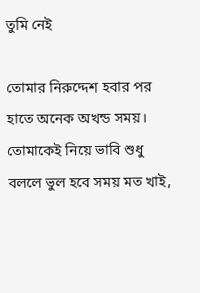তুমি নেই

তোমার নিরুদ্দেশ হবার পর হাতে অনেক অখন্ড সময়।
তোমাকেই নিয়ে ভাবি শুধু বললে ভুল হবে সময় মত খাই,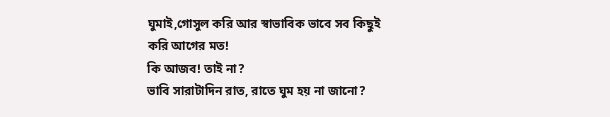ঘুমাই,গোসুল করি আর স্বাভাবিক ভাবে সব কিছুই করি আগের মত!
কি আজব! তাই না?
ভাবি সারাটাদিন রাত, রাতে ঘুম হয় না জানো?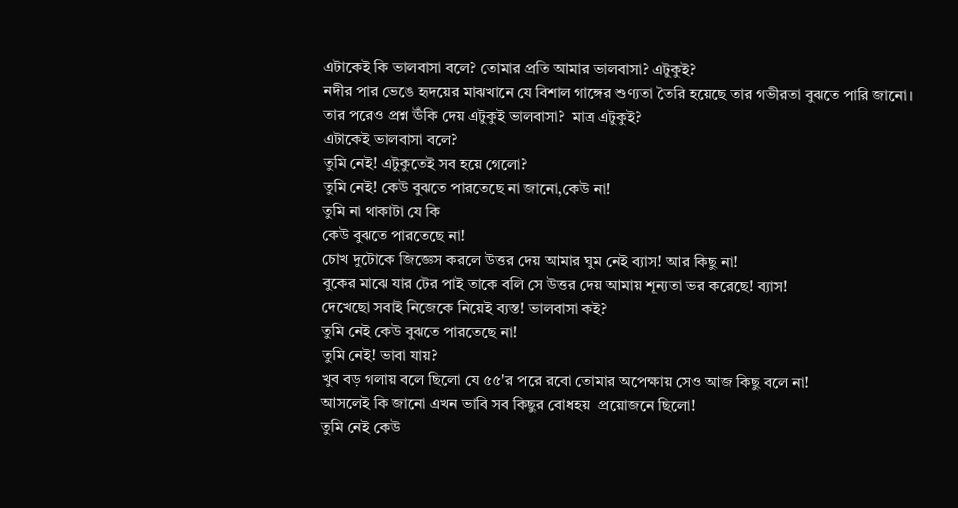এটাকেই কি ভালবাসা বলে? তোমার প্রতি আমার ভালবাসা? এটুকুই?
নদীর পার ভেঙে হৃদয়ের মাঝখানে যে বিশাল গাঙ্গের শুণ্যতা তৈরি হয়েছে তার গভীরতা বুঝতে পারি জানো।
তার পরেও প্রশ্ন ঊঁকি দেয় এটুকুই ভালবাসা?  মাত্র এটুকুই?
এটাকেই ভালবাসা বলে?
তুমি নেই! এটুকুতেই সব হয়ে গেলো?
তুমি নেই! কেউ বুঝতে পারতেছে না জানো,কেউ না!
তুমি না থাকাটা যে কি
কেউ বুঝতে পারতেছে না!
চোখ দুটোকে জিজ্ঞেস করলে উত্তর দেয় আমার ঘুম নেই ব্যাস! আর কিছু না!
বুকের মাঝে যার টের পাই তাকে বলি সে উত্তর দেয় আমায় শূন্যতা ভর করেছে! ব্যাস!
দেখেছো সবাই নিজেকে নিয়েই ব্যস্ত! ভালবাসা কই?
তুমি নেই কেউ বুঝতে পারতেছে না!
তুমি নেই! ভাবা যায়?
খুব বড় গলায় বলে ছিলো যে ৫৫'র পরে রবো তোমার অপেক্ষায় সেও আজ কিছু বলে না!
আসলেই কি জানো এখন ভাবি সব কিছুর বোধহয়  প্রয়োজনে ছিলো!
তুমি নেই কেউ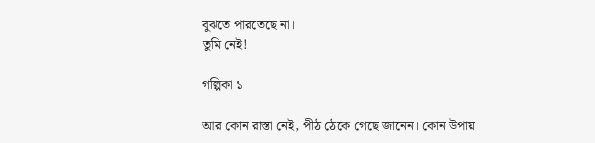বুঝতে পারতেছে না।
তুমি নেই!

গল্পিকা ১

আর কোন রাস্তা নেই, পীঠ ঠেকে গেছে জানেন। কোন উপায়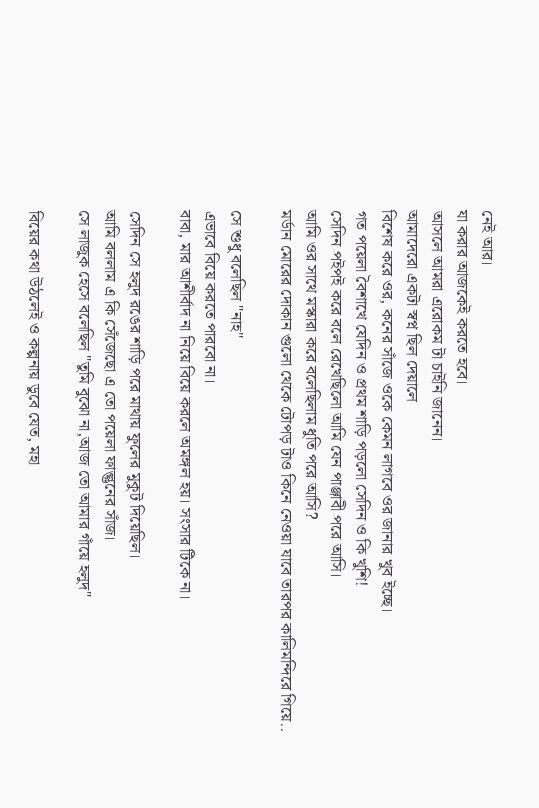নেই আর।
যা করার আজকেই করতে হবে।
আসলে আমরা এরোকম টা চাইনি জানেন।
আমাদেরো একটা স্বপ্ন ছিল দেয়ালে
বিশেষ করে ওর, কনের সাঁজে ওকে কেমন লাগবে ওর জানার খুব ইচ্ছে।
গত পয়েলা বৈশাখে যেদিন ও প্রথম শাড়ি পড়লো সেদিন ও কি খুশি!
সেদিন পইপই করে বলে রেখেছিলো আমি যেন পাঞ্জাবী পরে আসি।
আমি ওর সাথে মস্কারা করে বলেছিলাম ধুতি পরে আসি?
মর্ডান মোরের দোকান গুলো থেকে টোপড় টাও কিনে নেওয়া যাবে তারপর কালিমন্দিরে গিয়ে..

সে শুধু বলেছিল "নাহ"
এভাবে বিয়ে করতে পারবো না।
বাবা, মার আশীর্বাদ না নিয়ে বিয়ে করলে অমঙ্গল হয়। সংসার টিকে না।

সেদিন সে হলুদ রঙের শাড়ি পরে মাথায় ফুলের মুকুট দিয়েছিল।
আমি বললাম এ কি সেঁজেছো এ তো পয়েলা ফাল্গুনের সাঁজ।
সে লাজুক হেসে বলেছিল "তুমি বুঝো না,আজ তো আমার গাঁয়ে হলুদ"

বিয়ের কথা উঠলেই ও কল্পনায় ডুবে যেত, মহা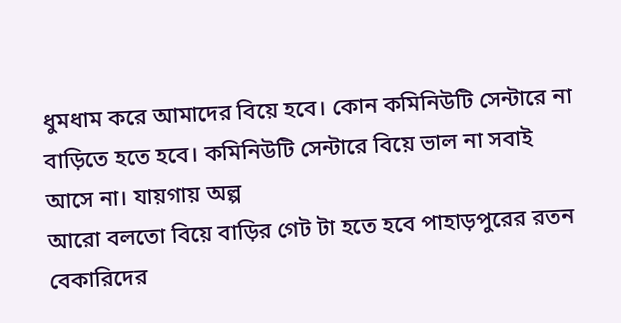ধুমধাম করে আমাদের বিয়ে হবে। কোন কমিনিউটি সেন্টারে না বাড়িতে হতে হবে। কমিনিউটি সেন্টারে বিয়ে ভাল না সবাই আসে না। যায়গায় অল্প
আরো বলতো বিয়ে বাড়ির গেট টা হতে হবে পাহাড়পুরের রতন বেকারিদের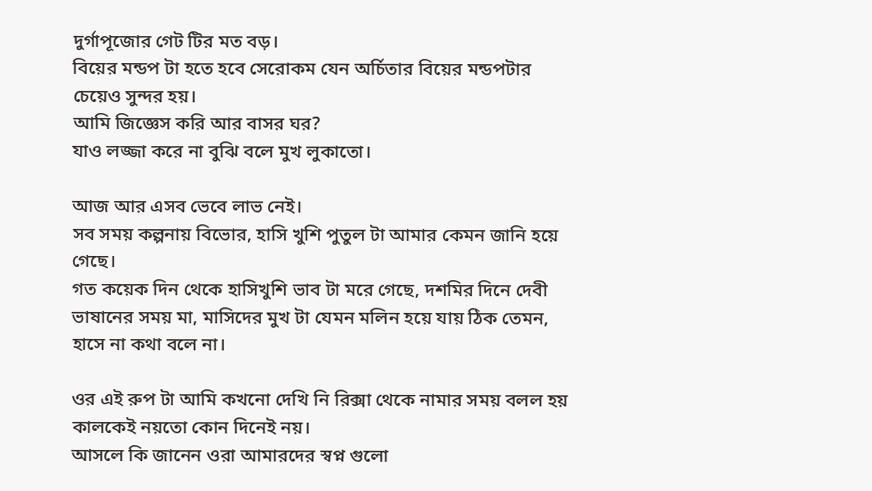দুর্গাপূজোর গেট টির মত বড়।
বিয়ের মন্ডপ টা হতে হবে সেরোকম যেন অর্চিতার বিয়ের মন্ডপটার চেয়েও সুন্দর হয়।
আমি জিজ্ঞেস করি আর বাসর ঘর?
যাও লজ্জা করে না বুঝি বলে মুখ লুকাতো।

আজ আর এসব ভেবে লাভ নেই।
সব সময় কল্পনায় বিভোর, হাসি খুশি পুতুল টা আমার কেমন জানি হয়ে গেছে।
গত কয়েক দিন থেকে হাসিখুশি ভাব টা মরে গেছে, দশমির দিনে দেবী ভাষানের সময় মা, মাসিদের মুখ টা যেমন মলিন হয়ে যায় ঠিক তেমন, হাসে না কথা বলে না।

ওর এই রুপ টা আমি কখনো দেখি নি রিক্সা থেকে নামার সময় বলল হয় কালকেই নয়তো কোন দিনেই নয়।
আসলে কি জানেন ওরা আমারদের স্বপ্ন গুলো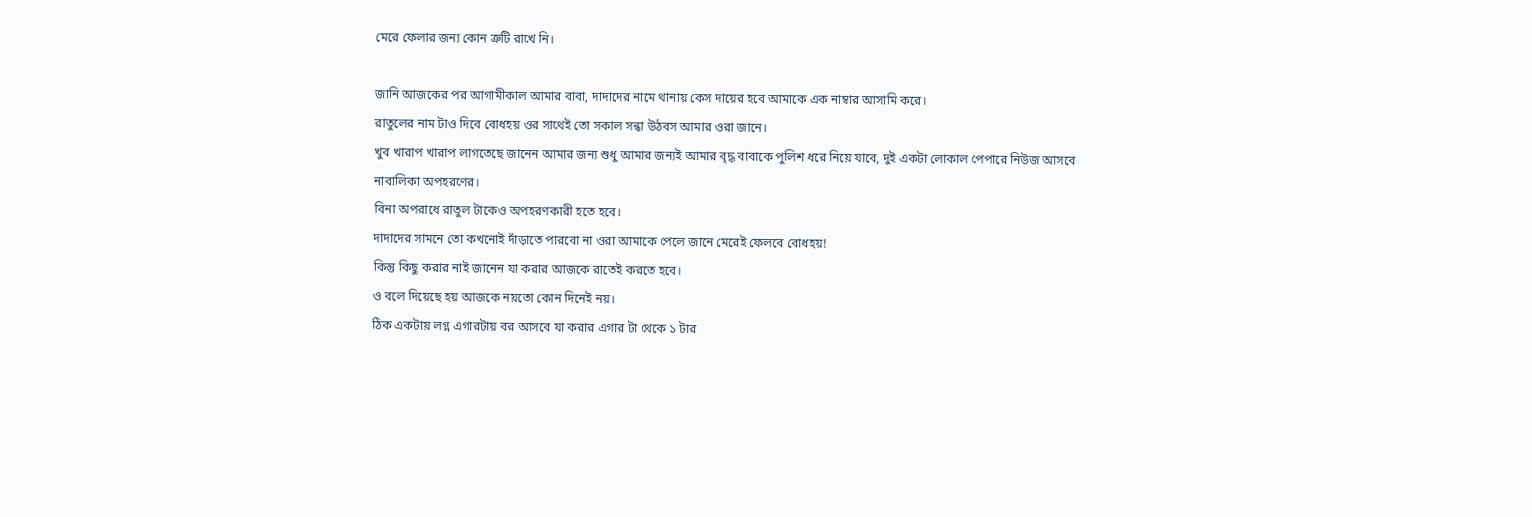মেরে ফেলার জন্য কোন ত্রুটি রাখে নি।

জানি আজকের পর আগামীকাল আমার বাবা, দাদাদের নামে থানায় কেস দায়ের হবে আমাকে এক নাম্বার আসামি করে।
রাতুলের নাম টাও দিবে বোধহয় ওর সাথেই তো সকাল সন্ধা উঠবস আমার ওরা জানে।
খুব খারাপ খারাপ লাগতেছে জানেন আমার জন্য শুধু আমার জন্যই আমার বৃদ্ধ বাবাকে পুলিশ ধরে নিয়ে যাবে, দুই একটা লোকাল পেপারে নিউজ আসবে নাবালিকা অপহরণের।
বিনা অপরাধে রাতুল টাকেও অপহরণকারী হতে হবে।
দাদাদের সামনে তো কখনোই দাঁড়াতে পারবো না ওরা আমাকে পেলে জানে মেরেই ফেলবে বোধহয়!
কিন্তু কিছু করার নাই জানেন যা করার আজকে রাতেই করতে হবে।
ও বলে দিয়েছে হয় আজকে নয়তো কোন দিনেই নয়।
ঠিক একটায় লগ্ন এগারটায় বর আসবে যা করার এগার টা থেকে ১ টার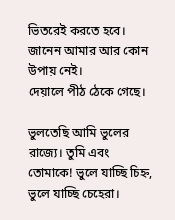ভিতরেই করতে হবে।
জানেন আমার আর কোন উপায় নেই।
দেয়ালে পীঠ ঠেকে গেছে।

ভুলতেছি আমি ভুলের রাজ্যে। তুমি এবং তোমাকে! ভুলে যাচ্ছি চিহ্ন, ভুলে যাচ্ছি চেহেরা।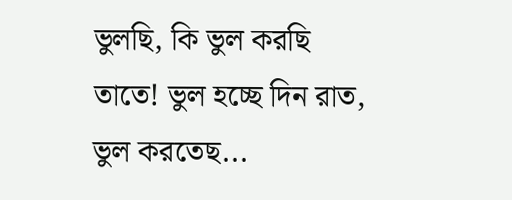ভুলছি, কি ভুল করছি তাতে! ভুল হচ্ছে দিন রাত, ভুল করতেছ...